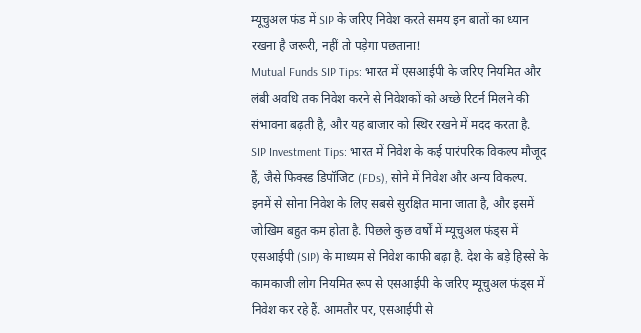म्यूचुअल फंड में SIP के जरिए निवेश करते समय इन बातों का ध्यान रखना है जरूरी, नहीं तो पड़ेगा पछताना!
Mutual Funds SIP Tips: भारत में एसआईपी के जरिए नियमित और लंबी अवधि तक निवेश करने से निवेशकों को अच्छे रिटर्न मिलने की संभावना बढ़ती है, और यह बाजार को स्थिर रखने में मदद करता है.
SIP Investment Tips: भारत में निवेश के कई पारंपरिक विकल्प मौजूद हैं, जैसे फिक्स्ड डिपॉजिट (FDs), सोने में निवेश और अन्य विकल्प. इनमें से सोना निवेश के लिए सबसे सुरक्षित माना जाता है, और इसमें जोखिम बहुत कम होता है. पिछले कुछ वर्षों में म्यूचुअल फंड्स में एसआईपी (SIP) के माध्यम से निवेश काफी बढ़ा है. देश के बड़े हिस्से के कामकाजी लोग नियमित रूप से एसआईपी के जरिए म्यूचुअल फंड्स में निवेश कर रहे हैं. आमतौर पर, एसआईपी से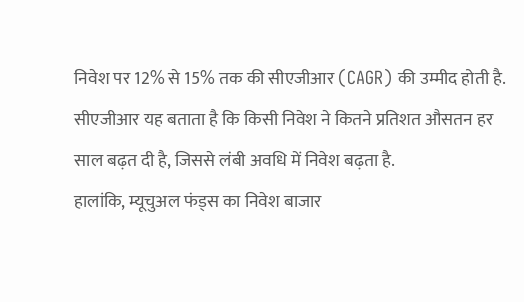निवेश पर 12% से 15% तक की सीएजीआर (CAGR) की उम्मीद होती है. सीएजीआर यह बताता है कि किसी निवेश ने कितने प्रतिशत औसतन हर साल बढ़त दी है, जिससे लंबी अवधि में निवेश बढ़ता है.
हालांकि, म्यूचुअल फंड्स का निवेश बाजार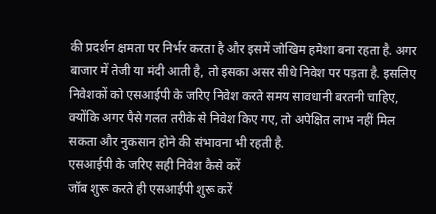की प्रदर्शन क्षमता पर निर्भर करता है और इसमें जोखिम हमेशा बना रहता है. अगर बाजार में तेजी या मंदी आती है, तो इसका असर सीधे निवेश पर पड़ता है. इसलिए निवेशकों को एसआईपी के जरिए निवेश करते समय सावधानी बरतनी चाहिए, क्योंकि अगर पैसे गलत तरीके से निवेश किए गए, तो अपेक्षित लाभ नहीं मिल सकता और नुकसान होने की संभावना भी रहती है.
एसआईपी के जरिए सही निवेश कैसे करें
जॉब शुरू करते ही एसआईपी शुरू करें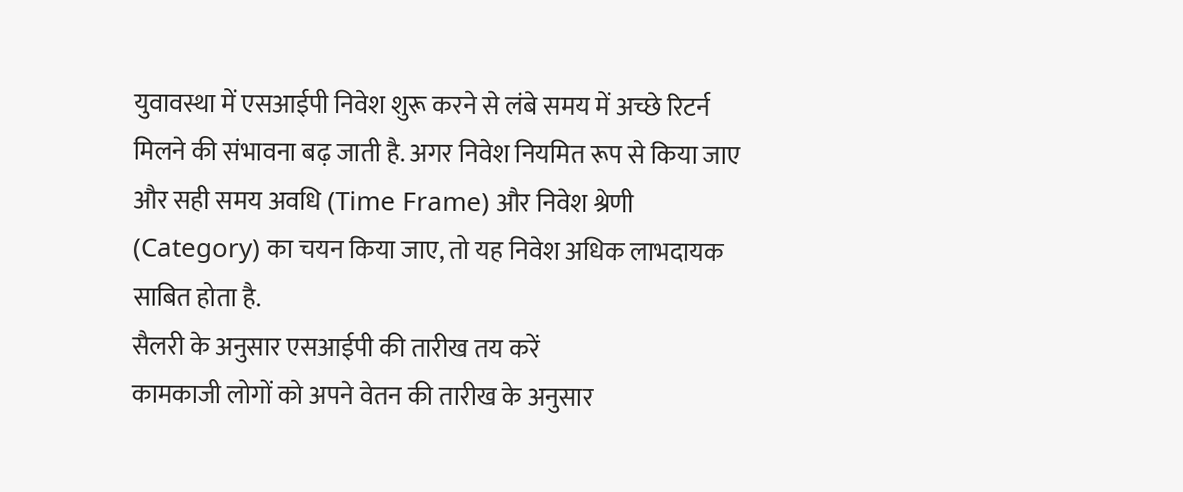युवावस्था में एसआईपी निवेश शुरू करने से लंबे समय में अच्छे रिटर्न मिलने की संभावना बढ़ जाती है. अगर निवेश नियमित रूप से किया जाए और सही समय अवधि (Time Frame) और निवेश श्रेणी (Category) का चयन किया जाए, तो यह निवेश अधिक लाभदायक साबित होता है.
सैलरी के अनुसार एसआईपी की तारीख तय करें
कामकाजी लोगों को अपने वेतन की तारीख के अनुसार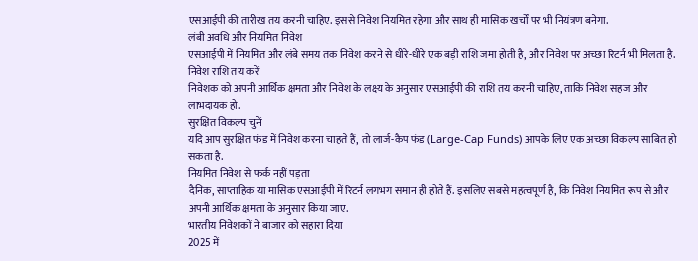एसआईपी की तारीख तय करनी चाहिए. इससे निवेश नियमित रहेगा और साथ ही मासिक खर्चों पर भी नियंत्रण बनेगा.
लंबी अवधि और नियमित निवेश
एसआईपी में नियमित और लंबे समय तक निवेश करने से धीरे-धीरे एक बड़ी राशि जमा होती है, और निवेश पर अच्छा रिटर्न भी मिलता है.
निवेश राशि तय करें
निवेशक को अपनी आर्थिक क्षमता और निवेश के लक्ष्य के अनुसार एसआईपी की राशि तय करनी चाहिए, ताकि निवेश सहज और लाभदायक हो.
सुरक्षित विकल्प चुनें
यदि आप सुरक्षित फंड में निवेश करना चाहते हैं, तो लार्ज-कैप फंड (Large-Cap Funds) आपके लिए एक अच्छा विकल्प साबित हो सकता है.
नियमित निवेश से फर्क नहीं पड़ता
दैनिक, साप्ताहिक या मासिक एसआईपी में रिटर्न लगभग समान ही होते हैं. इसलिए सबसे महत्वपूर्ण है, कि निवेश नियमित रूप से और अपनी आर्थिक क्षमता के अनुसार किया जाए.
भारतीय निवेशकों ने बाजार को सहारा दिया
2025 में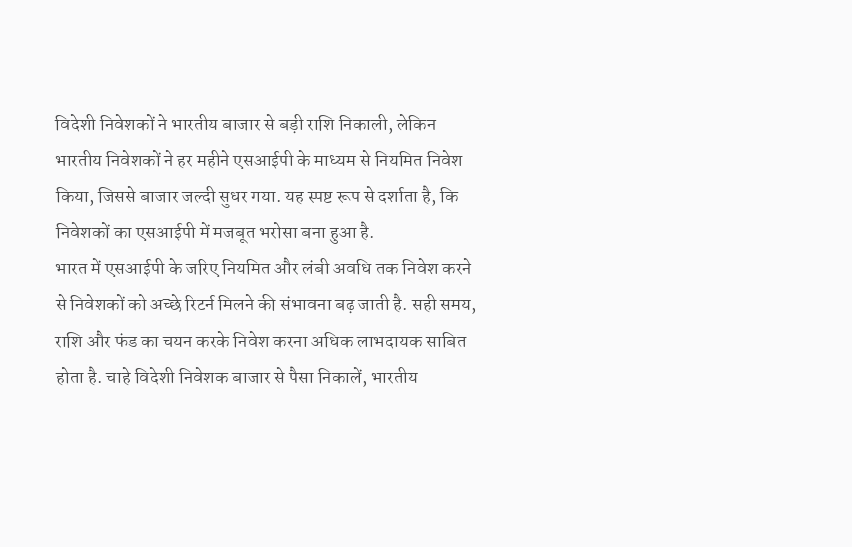विदेशी निवेशकों ने भारतीय बाजार से बड़ी राशि निकाली, लेकिन भारतीय निवेशकों ने हर महीने एसआईपी के माध्यम से नियमित निवेश किया, जिससे बाजार जल्दी सुधर गया. यह स्पष्ट रूप से दर्शाता है, कि निवेशकों का एसआईपी में मजबूत भरोसा बना हुआ है.
भारत में एसआईपी के जरिए नियमित और लंबी अवधि तक निवेश करने से निवेशकों को अच्छे रिटर्न मिलने की संभावना बढ़ जाती है. सही समय, राशि और फंड का चयन करके निवेश करना अधिक लाभदायक साबित होता है. चाहे विदेशी निवेशक बाजार से पैसा निकालें, भारतीय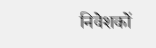निवेशकों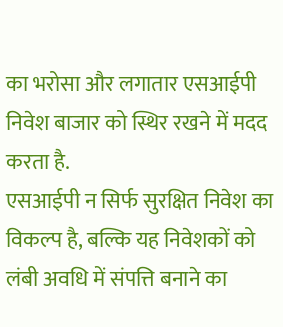का भरोसा और लगातार एसआईपी निवेश बाजार को स्थिर रखने में मदद करता है.
एसआईपी न सिर्फ सुरक्षित निवेश का विकल्प है, बल्कि यह निवेशकों को लंबी अवधि में संपत्ति बनाने का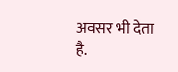अवसर भी देता है.